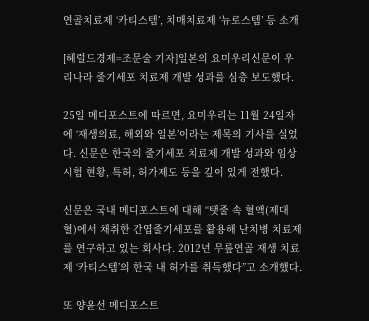연골치료제 ‘카티스템’, 치매치료제 ‘뉴로스템’ 등 소개

[헤럴드경제=조문술 기자]일본의 요미우리신문이 우리나라 줄기세포 치료제 개발 성과를 심층 보도했다.

25일 메디포스트에 따르면, 요미우리는 11월 24일자에 ‘재생의료, 해외와 일본’이라는 제목의 기사를 실었다. 신문은 한국의 줄기세포 치료제 개발 성과와 임상시험 현황, 특허, 허가제도 등을 깊이 있게 전했다.

신문은 국내 메디포스트에 대해 “탯줄 속 혈액(제대혈)에서 채취한 간엽줄기세포를 활용해 난치병 치료제를 연구하고 있는 회사다. 2012년 무릎연골 재생 치료제 ‘카티스템’의 한국 내 허가를 취득했다”고 소개했다.

또 양윤선 메디포스트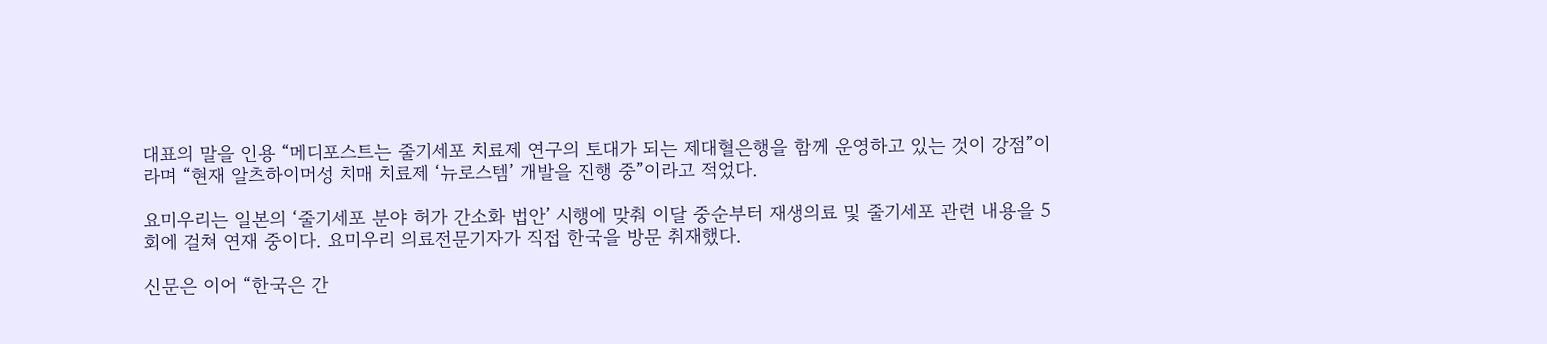대표의 말을 인용 “메디포스트는 줄기세포 치료제 연구의 토대가 되는 제대혈은행을 함께 운영하고 있는 것이 강점”이라며 “현재 알츠하이머성 치매 치료제 ‘뉴로스템’ 개발을 진행 중”이라고 적었다.

요미우리는 일본의 ‘줄기세포 분야 허가 간소화 법안’ 시행에 맞춰 이달 중순부터 재생의료 및 줄기세포 관련 내용을 5회에 걸쳐 연재 중이다. 요미우리 의료전문기자가 직접 한국을 방문 취재했다.

신문은 이어 “한국은 간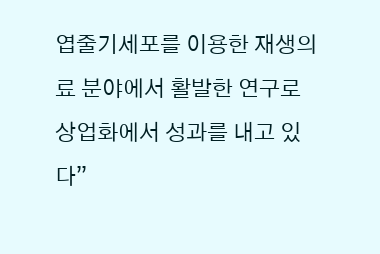엽줄기세포를 이용한 재생의료 분야에서 활발한 연구로 상업화에서 성과를 내고 있다”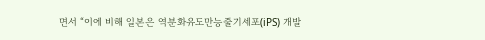면서 “이에 비해 일본은 역분화유도만능줄기세포(iPS) 개발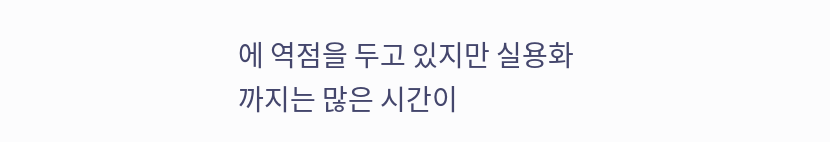에 역점을 두고 있지만 실용화까지는 많은 시간이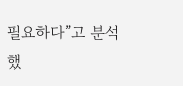필요하다”고 분석했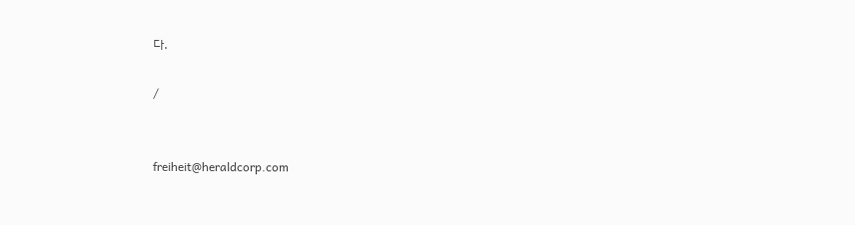다.

/


freiheit@heraldcorp.com